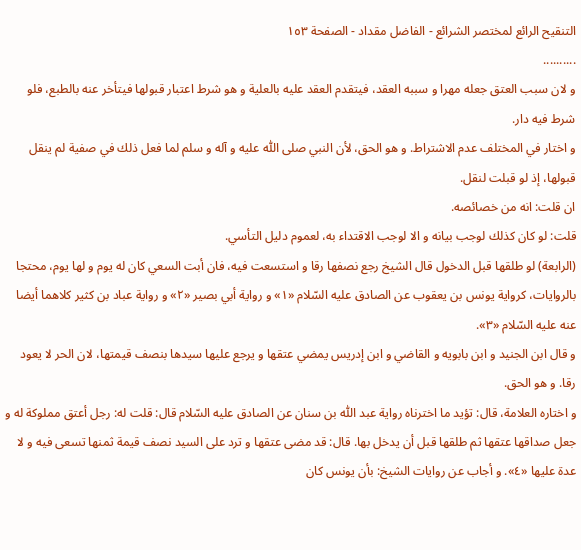التنقيح الرائع لمختصر الشرائع - الفاضل مقداد - الصفحة ١٥٣
..........
و لان سبب العتق جعله مهرا و سببه العقد، فيتقدم العقد عليه بالعلية و هو شرط اعتبار قبولها فيتأخر عنه بالطبع، فلو شرط فيه دار.
و اختار في المختلف عدم الاشتراط. و هو الحق، لأن النبي صلى اللّٰه عليه و آله و سلم لما فعل ذلك في صفية لم ينقل قبولها، إذ لو قبلت لنقل.
ان قلت: انه من خصائصه.
قلت: لو كان كذلك لوجب بيانه و الا لوجب الاقتداء به، لعموم دليل التأسي.
(الرابعة) لو طلقها قبل الدخول قال الشيخ رجع نصفها رقا و استسعت فيه، فان أبت السعي كان له يوم و لها يوم، محتجا بالروايات، كرواية يونس بن يعقوب عن الصادق عليه السّلام «١» و رواية أبي بصير «٢» و رواية عباد بن كثير كلاهما أيضا عنه عليه السّلام «٣».
و قال ابن الجنيد و ابن بابويه و القاضي و ابن إدريس يمضي عتقها و يرجع عليها سيدها بنصف قيمتها، لان الحر لا يعود رقا. و هو الحق.
و اختاره العلامة، قال: تؤيد ما اخترناه رواية عبد اللّٰه بن سنان عن الصادق عليه السّلام قال: قلت له: رجل أعتق مملوكة له و جعل صداقها عتقها ثم طلقها قبل أن يدخل بها. قال: قد مضى عتقها و ترد على السيد نصف قيمة ثمنها تسعى فيه و لا عدة عليها «٤». و أجاب عن روايات الشيخ: بأن يونس كان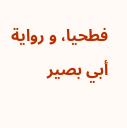فطحيا، و رواية أبي بصير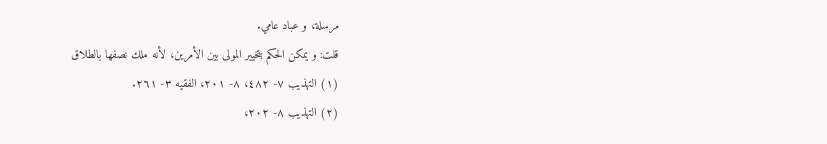مرسلة، و عباد عامي.
قلت: و يمكن الحكم بتخيير المولى بين الأمرين، لأنه ملك نصفها بالطلاق
(١) التهذيب ٧- ٤٨٢، ٨- ٢٠١، الفقيه ٣- ٢٦١.
(٢) التهذيب ٨- ٢٠٢،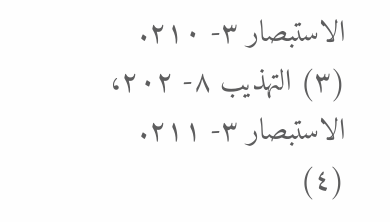الاستبصار ٣- ٢١٠.
(٣) التهذيب ٨- ٢٠٢، الاستبصار ٣- ٢١١.
(٤)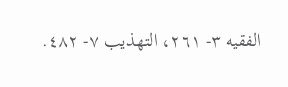الفقيه ٣- ٢٦١، التهذيب ٧- ٤٨٢.